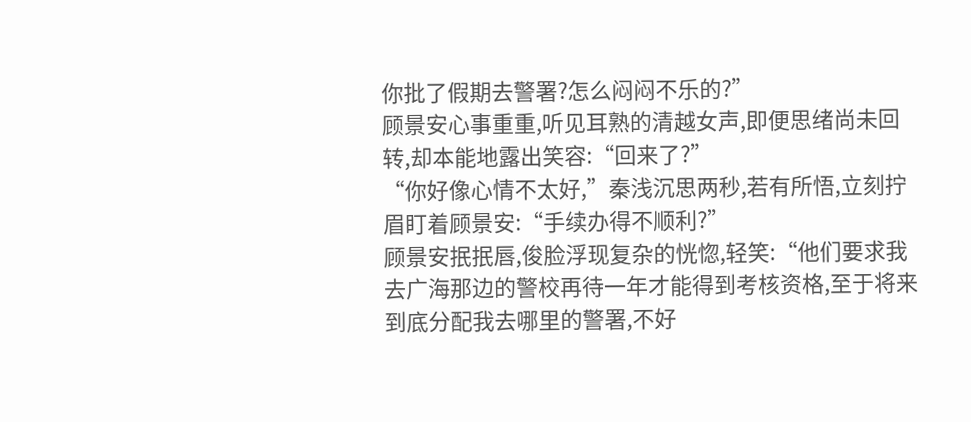你批了假期去警署?怎么闷闷不乐的?”
顾景安心事重重,听见耳熟的清越女声,即便思绪尚未回转,却本能地露出笑容:“回来了?”
“你好像心情不太好,”秦浅沉思两秒,若有所悟,立刻拧眉盯着顾景安:“手续办得不顺利?”
顾景安抿抿唇,俊脸浮现复杂的恍惚,轻笑:“他们要求我去广海那边的警校再待一年才能得到考核资格,至于将来到底分配我去哪里的警署,不好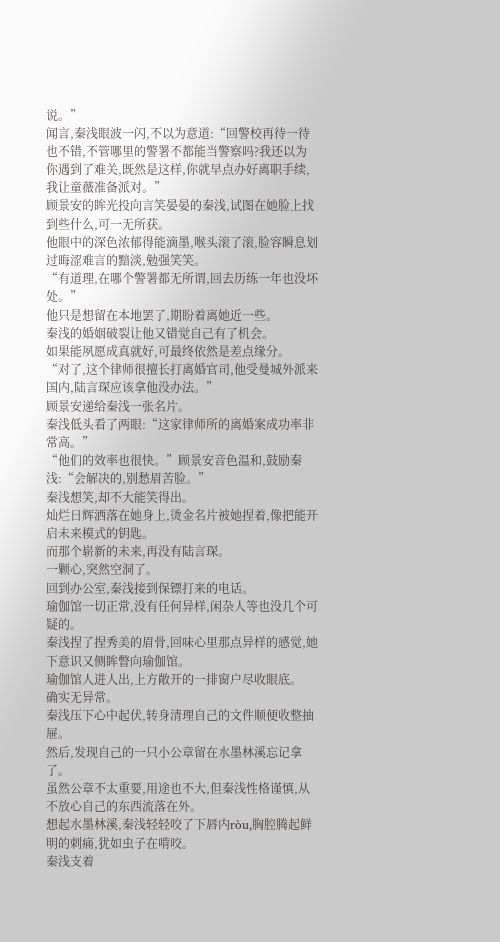说。”
闻言,秦浅眼波一闪,不以为意道:“回警校再待一待也不错,不管哪里的警署不都能当警察吗?我还以为你遇到了难关,既然是这样,你就早点办好离职手续,我让童薇准备派对。”
顾景安的眸光投向言笑晏晏的秦浅,试图在她脸上找到些什么,可一无所获。
他眼中的深色浓郁得能滴墨,喉头滚了滚,脸容瞬息划过晦涩难言的黯淡,勉强笑笑。
“有道理,在哪个警署都无所谓,回去历练一年也没坏处。”
他只是想留在本地罢了,期盼着离她近一些。
秦浅的婚姻破裂让他又错觉自己有了机会。
如果能夙愿成真就好,可最终依然是差点缘分。
“对了,这个律师很擅长打离婚官司,他受曼城外派来国内,陆言琛应该拿他没办法。”
顾景安递给秦浅一张名片。
秦浅低头看了两眼:“这家律师所的离婚案成功率非常高。”
“他们的效率也很快。”顾景安音色温和,鼓励秦浅:“会解决的,别愁眉苦脸。”
秦浅想笑,却不大能笑得出。
灿烂日辉洒落在她身上,烫金名片被她捏着,像把能开启未来模式的钥匙。
而那个崭新的未来,再没有陆言琛。
一颗心,突然空洞了。
回到办公室,秦浅接到保镖打来的电话。
瑜伽馆一切正常,没有任何异样,闲杂人等也没几个可疑的。
秦浅捏了捏秀美的眉骨,回味心里那点异样的感觉,她下意识又侧眸瞥向瑜伽馆。
瑜伽馆人进人出,上方敞开的一排窗户尽收眼底。
确实无异常。
秦浅压下心中起伏,转身清理自己的文件顺便收整抽屉。
然后,发现自己的一只小公章留在水墨林溪忘记拿了。
虽然公章不太重要,用途也不大,但秦浅性格谨慎,从不放心自己的东西流落在外。
想起水墨林溪,秦浅轻轻咬了下唇内ròu,胸腔腾起鲜明的刺痛,犹如虫子在啃咬。
秦浅支着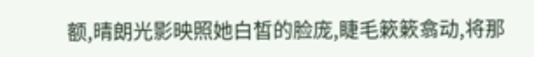额,晴朗光影映照她白皙的脸庞,睫毛簌簌翕动,将那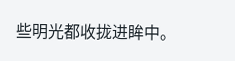些明光都收拢进眸中。